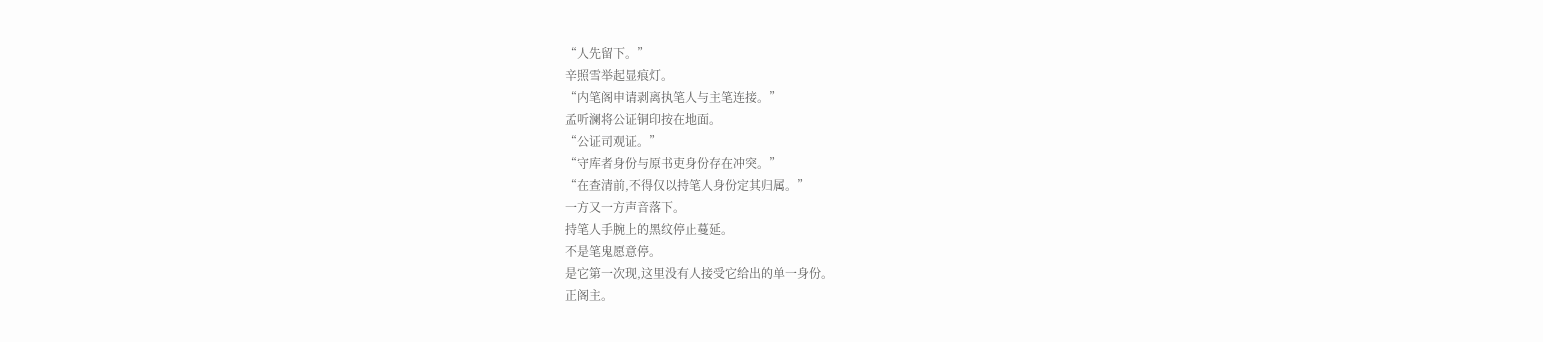“人先留下。”
辛照雪举起显痕灯。
“内笔阁申请剥离执笔人与主笔连接。”
孟听澜将公证铜印按在地面。
“公证司观证。”
“守库者身份与原书吏身份存在冲突。”
“在查清前,不得仅以持笔人身份定其归属。”
一方又一方声音落下。
持笔人手腕上的黑纹停止蔓延。
不是笔鬼愿意停。
是它第一次现,这里没有人接受它给出的单一身份。
正阁主。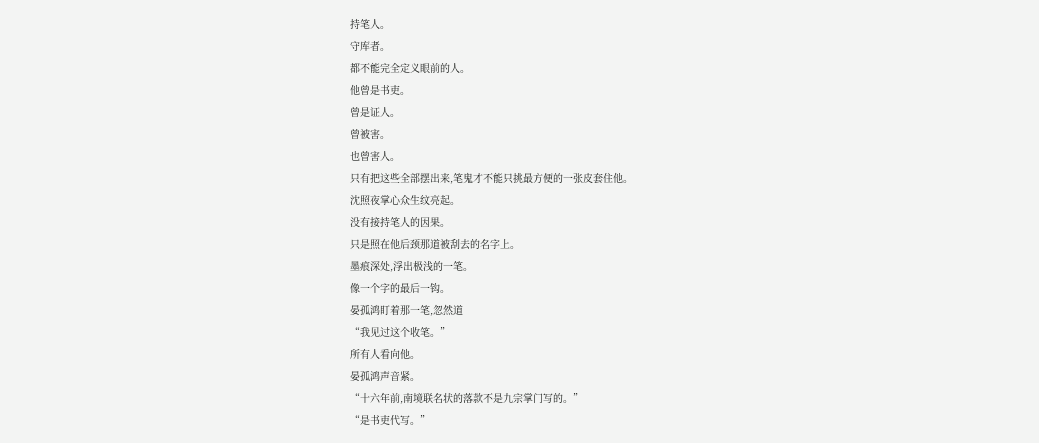持笔人。
守库者。
都不能完全定义眼前的人。
他曾是书吏。
曾是证人。
曾被害。
也曾害人。
只有把这些全部摆出来,笔鬼才不能只挑最方便的一张皮套住他。
沈照夜掌心众生纹亮起。
没有接持笔人的因果。
只是照在他后颈那道被刮去的名字上。
墨痕深处,浮出极浅的一笔。
像一个字的最后一钩。
晏孤鸿盯着那一笔,忽然道
“我见过这个收笔。”
所有人看向他。
晏孤鸿声音紧。
“十六年前,南境联名状的落款不是九宗掌门写的。”
“是书吏代写。”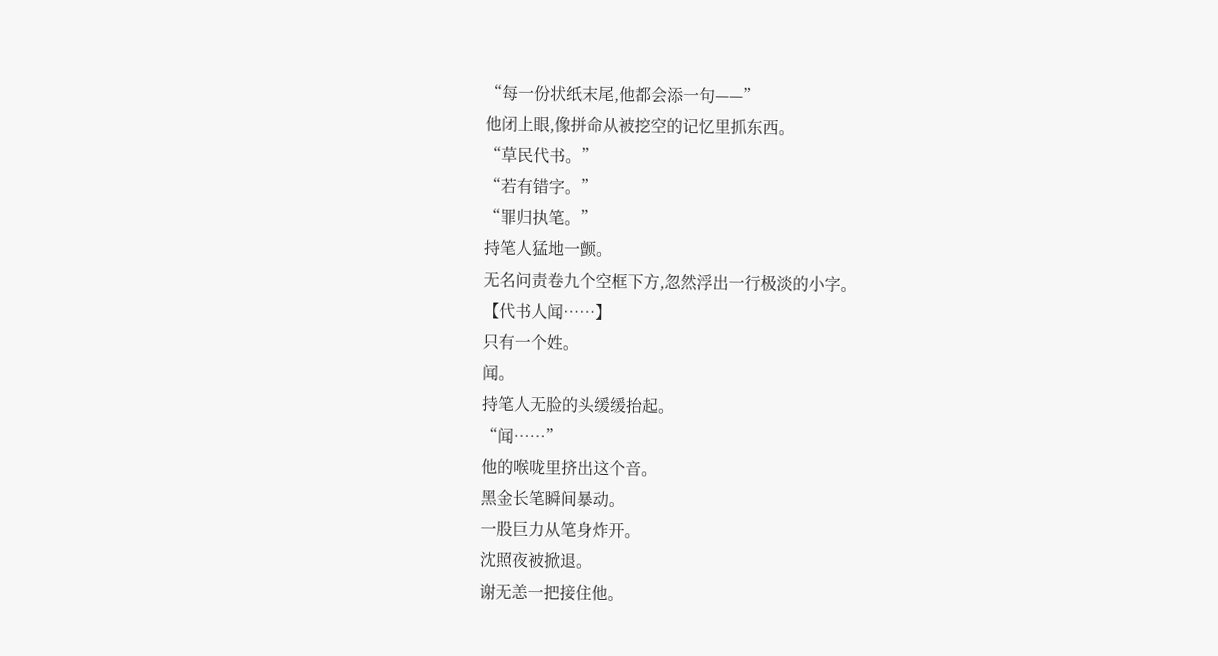“每一份状纸末尾,他都会添一句——”
他闭上眼,像拼命从被挖空的记忆里抓东西。
“草民代书。”
“若有错字。”
“罪归执笔。”
持笔人猛地一颤。
无名问责卷九个空框下方,忽然浮出一行极淡的小字。
【代书人闻……】
只有一个姓。
闻。
持笔人无脸的头缓缓抬起。
“闻……”
他的喉咙里挤出这个音。
黑金长笔瞬间暴动。
一股巨力从笔身炸开。
沈照夜被掀退。
谢无恙一把接住他。